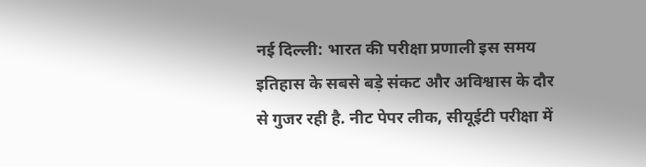नई दिल्ली: भारत की परीक्षा प्रणाली इस समय इतिहास के सबसे बड़े संकट और अविश्वास के दौर से गुजर रही है. नीट पेपर लीक, सीयूईटी परीक्षा में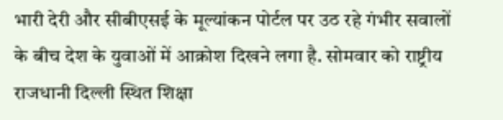भारी देरी और सीबीएसई के मूल्यांकन पोर्टल पर उठ रहे गंभीर सवालों के बीच देश के युवाओं में आक्रोश दिखने लगा है. सोमवार को राष्ट्रीय राजधानी दिल्ली स्थित शिक्षा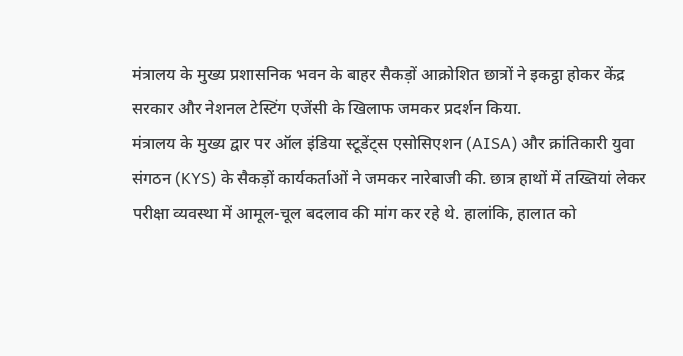मंत्रालय के मुख्य प्रशासनिक भवन के बाहर सैकड़ों आक्रोशित छात्रों ने इकट्ठा होकर केंद्र सरकार और नेशनल टेस्टिंग एजेंसी के खिलाफ जमकर प्रदर्शन किया.
मंत्रालय के मुख्य द्वार पर ऑल इंडिया स्टूडेंट्स एसोसिएशन (AISA) और क्रांतिकारी युवा संगठन (KYS) के सैकड़ों कार्यकर्ताओं ने जमकर नारेबाजी की. छात्र हाथों में तख्तियां लेकर परीक्षा व्यवस्था में आमूल-चूल बदलाव की मांग कर रहे थे. हालांकि, हालात को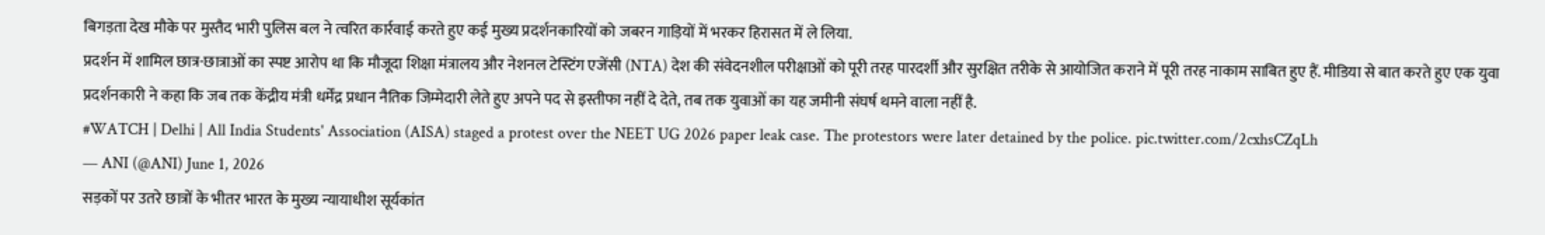बिगड़ता देख मौके पर मुस्तैद भारी पुलिस बल ने त्वरित कार्रवाई करते हुए कई मुख्य प्रदर्शनकारियों को जबरन गाड़ियों में भरकर हिरासत में ले लिया.
प्रदर्शन में शामिल छात्र-छात्राओं का स्पष्ट आरोप था कि मौजूदा शिक्षा मंत्रालय और नेशनल टेस्टिंग एजेंसी (NTA) देश की संवेदनशील परीक्षाओं को पूरी तरह पारदर्शी और सुरक्षित तरीके से आयोजित कराने में पूरी तरह नाकाम साबित हुए हैं. मीडिया से बात करते हुए एक युवा प्रदर्शनकारी ने कहा कि जब तक केंद्रीय मंत्री धर्मेंद्र प्रधान नैतिक जिम्मेदारी लेते हुए अपने पद से इस्तीफा नहीं दे देते, तब तक युवाओं का यह जमीनी संघर्ष थमने वाला नहीं है.
#WATCH | Delhi | All India Students' Association (AISA) staged a protest over the NEET UG 2026 paper leak case. The protestors were later detained by the police. pic.twitter.com/2cxhsCZqLh
— ANI (@ANI) June 1, 2026
सड़कों पर उतरे छात्रों के भीतर भारत के मुख्य न्यायाधीश सूर्यकांत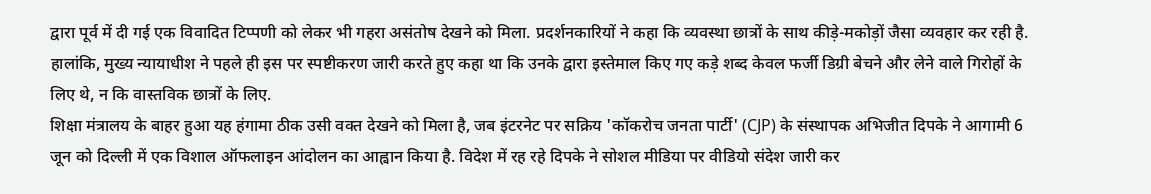द्वारा पूर्व में दी गई एक विवादित टिप्पणी को लेकर भी गहरा असंतोष देखने को मिला. प्रदर्शनकारियों ने कहा कि व्यवस्था छात्रों के साथ कीड़े-मकोड़ों जैसा व्यवहार कर रही है. हालांकि, मुख्य न्यायाधीश ने पहले ही इस पर स्पष्टीकरण जारी करते हुए कहा था कि उनके द्वारा इस्तेमाल किए गए कड़े शब्द केवल फर्जी डिग्री बेचने और लेने वाले गिरोहों के लिए थे, न कि वास्तविक छात्रों के लिए.
शिक्षा मंत्रालय के बाहर हुआ यह हंगामा ठीक उसी वक्त देखने को मिला है, जब इंटरनेट पर सक्रिय 'कॉकरोच जनता पार्टी' (CJP) के संस्थापक अभिजीत दिपके ने आगामी 6 जून को दिल्ली में एक विशाल ऑफलाइन आंदोलन का आह्वान किया है. विदेश में रह रहे दिपके ने सोशल मीडिया पर वीडियो संदेश जारी कर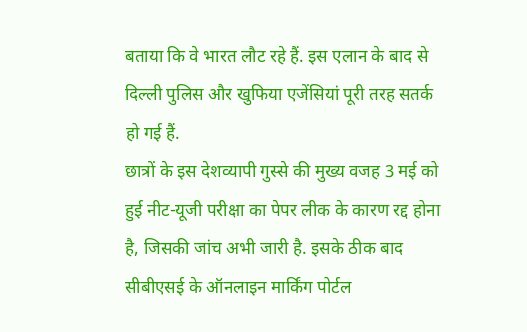बताया कि वे भारत लौट रहे हैं. इस एलान के बाद से दिल्ली पुलिस और खुफिया एजेंसियां पूरी तरह सतर्क हो गई हैं.
छात्रों के इस देशव्यापी गुस्से की मुख्य वजह 3 मई को हुई नीट-यूजी परीक्षा का पेपर लीक के कारण रद्द होना है, जिसकी जांच अभी जारी है. इसके ठीक बाद सीबीएसई के ऑनलाइन मार्किंग पोर्टल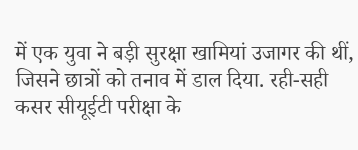में एक युवा ने बड़ी सुरक्षा खामियां उजागर की थीं, जिसने छात्रों को तनाव में डाल दिया. रही-सही कसर सीयूईटी परीक्षा के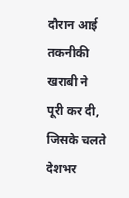दौरान आई तकनीकी खराबी ने पूरी कर दी, जिसके चलते देशभर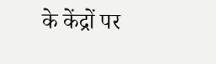के केंद्रों पर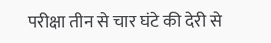परीक्षा तीन से चार घंटे की देरी से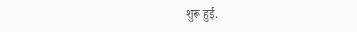शुरू हुई.